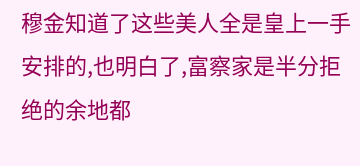穆金知道了这些美人全是皇上一手安排的,也明白了,富察家是半分拒绝的余地都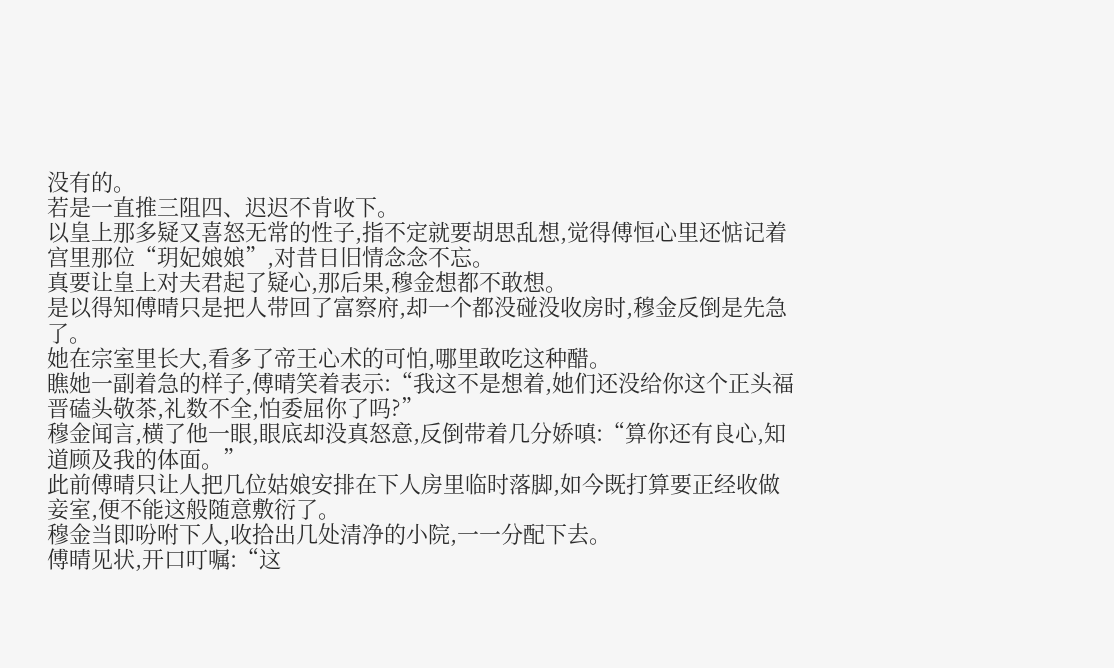没有的。
若是一直推三阻四、迟迟不肯收下。
以皇上那多疑又喜怒无常的性子,指不定就要胡思乱想,觉得傅恒心里还惦记着宫里那位“玥妃娘娘”,对昔日旧情念念不忘。
真要让皇上对夫君起了疑心,那后果,穆金想都不敢想。
是以得知傅晴只是把人带回了富察府,却一个都没碰没收房时,穆金反倒是先急了。
她在宗室里长大,看多了帝王心术的可怕,哪里敢吃这种醋。
瞧她一副着急的样子,傅晴笑着表示:“我这不是想着,她们还没给你这个正头福晋磕头敬茶,礼数不全,怕委屈你了吗?”
穆金闻言,横了他一眼,眼底却没真怒意,反倒带着几分娇嗔:“算你还有良心,知道顾及我的体面。”
此前傅晴只让人把几位姑娘安排在下人房里临时落脚,如今既打算要正经收做妾室,便不能这般随意敷衍了。
穆金当即吩咐下人,收拾出几处清净的小院,一一分配下去。
傅晴见状,开口叮嘱:“这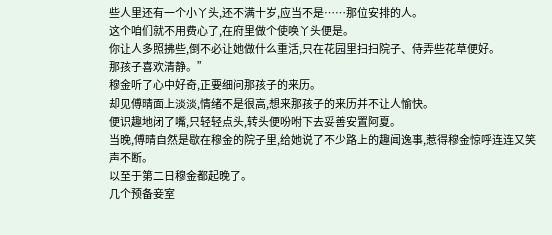些人里还有一个小丫头,还不满十岁,应当不是……那位安排的人。
这个咱们就不用费心了,在府里做个使唤丫头便是。
你让人多照拂些,倒不必让她做什么重活,只在花园里扫扫院子、侍弄些花草便好。
那孩子喜欢清静。”
穆金听了心中好奇,正要细问那孩子的来历。
却见傅晴面上淡淡,情绪不是很高,想来那孩子的来历并不让人愉快。
便识趣地闭了嘴,只轻轻点头,转头便吩咐下去妥善安置阿夏。
当晚,傅晴自然是歇在穆金的院子里,给她说了不少路上的趣闻逸事,惹得穆金惊呼连连又笑声不断。
以至于第二日穆金都起晚了。
几个预备妾室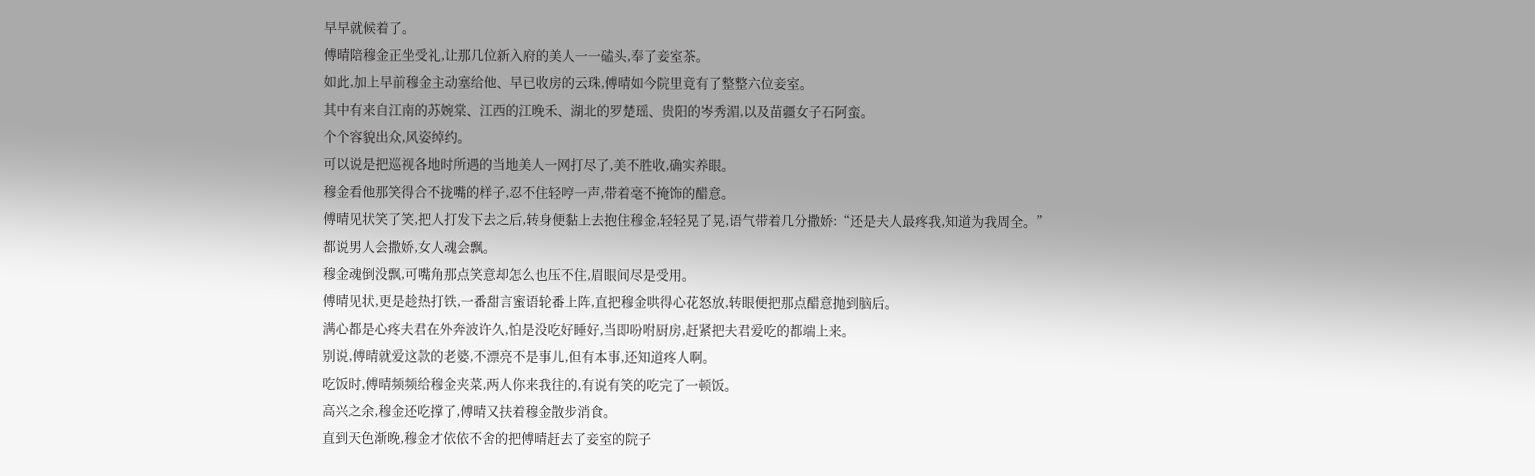早早就候着了。
傅晴陪穆金正坐受礼,让那几位新入府的美人一一磕头,奉了妾室茶。
如此,加上早前穆金主动塞给他、早已收房的云珠,傅晴如今院里竟有了整整六位妾室。
其中有来自江南的苏婉棠、江西的江晚禾、湖北的罗楚瑶、贵阳的岑秀湄,以及苗疆女子石阿蛮。
个个容貌出众,风姿绰约。
可以说是把巡视各地时所遇的当地美人一网打尽了,美不胜收,确实养眼。
穆金看他那笑得合不拢嘴的样子,忍不住轻哼一声,带着毫不掩饰的醋意。
傅晴见状笑了笑,把人打发下去之后,转身便黏上去抱住穆金,轻轻晃了晃,语气带着几分撒娇:“还是夫人最疼我,知道为我周全。”
都说男人会撒娇,女人魂会飘。
穆金魂倒没飘,可嘴角那点笑意却怎么也压不住,眉眼间尽是受用。
傅晴见状,更是趁热打铁,一番甜言蜜语轮番上阵,直把穆金哄得心花怒放,转眼便把那点醋意抛到脑后。
满心都是心疼夫君在外奔波许久,怕是没吃好睡好,当即吩咐厨房,赶紧把夫君爱吃的都端上来。
别说,傅晴就爱这款的老婆,不漂亮不是事儿,但有本事,还知道疼人啊。
吃饭时,傅晴频频给穆金夹菜,两人你来我往的,有说有笑的吃完了一顿饭。
高兴之余,穆金还吃撑了,傅晴又扶着穆金散步消食。
直到天色渐晚,穆金才依依不舍的把傅晴赶去了妾室的院子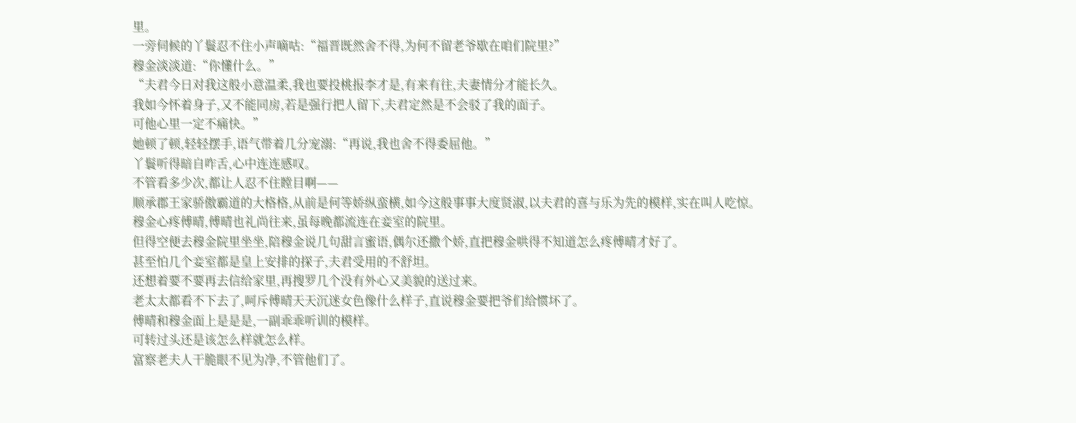里。
一旁伺候的丫鬟忍不住小声嘀咕:“福晋既然舍不得,为何不留老爷歇在咱们院里?”
穆金淡淡道:“你懂什么。”
“夫君今日对我这般小意温柔,我也要投桃报李才是,有来有往,夫妻情分才能长久。
我如今怀着身子,又不能同房,若是强行把人留下,夫君定然是不会驳了我的面子。
可他心里一定不痛快。”
她顿了顿,轻轻摆手,语气带着几分宠溺:“再说,我也舍不得委屈他。”
丫鬟听得暗自咋舌,心中连连感叹。
不管看多少次,都让人忍不住瞠目啊——
顺承郡王家骄傲霸道的大格格,从前是何等娇纵蛮横,如今这般事事大度贤淑,以夫君的喜与乐为先的模样,实在叫人吃惊。
穆金心疼傅晴,傅晴也礼尚往来,虽每晚都流连在妾室的院里。
但得空便去穆金院里坐坐,陪穆金说几句甜言蜜语,偶尔还撒个娇,直把穆金哄得不知道怎么疼傅晴才好了。
甚至怕几个妾室都是皇上安排的探子,夫君受用的不舒坦。
还想着要不要再去信给家里,再搜罗几个没有外心又美貌的送过来。
老太太都看不下去了,呵斥傅晴天天沉迷女色像什么样子,直说穆金要把爷们给惯坏了。
傅晴和穆金面上是是是,一副乖乖听训的模样。
可转过头还是该怎么样就怎么样。
富察老夫人干脆眼不见为净,不管他们了。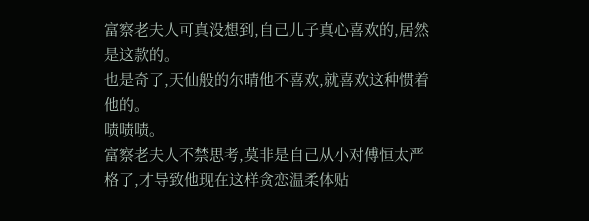富察老夫人可真没想到,自己儿子真心喜欢的,居然是这款的。
也是奇了,天仙般的尔晴他不喜欢,就喜欢这种惯着他的。
啧啧啧。
富察老夫人不禁思考,莫非是自己从小对傅恒太严格了,才导致他现在这样贪恋温柔体贴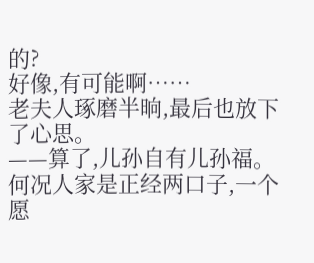的?
好像,有可能啊……
老夫人琢磨半晌,最后也放下了心思。
——算了,儿孙自有儿孙福。
何况人家是正经两口子,一个愿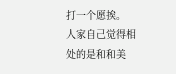打一个愿挨。
人家自己觉得相处的是和和美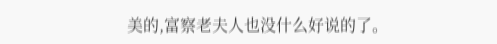美的,富察老夫人也没什么好说的了。